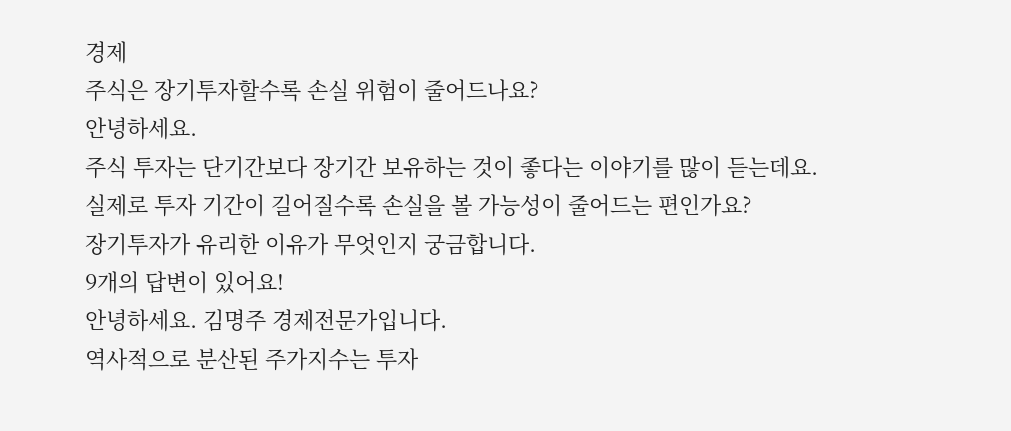경제
주식은 장기투자할수록 손실 위험이 줄어드나요?
안녕하세요.
주식 투자는 단기간보다 장기간 보유하는 것이 좋다는 이야기를 많이 듣는데요.
실제로 투자 기간이 길어질수록 손실을 볼 가능성이 줄어드는 편인가요?
장기투자가 유리한 이유가 무엇인지 궁금합니다.
9개의 답변이 있어요!
안녕하세요. 김명주 경제전문가입니다.
역사적으로 분산된 주가지수는 투자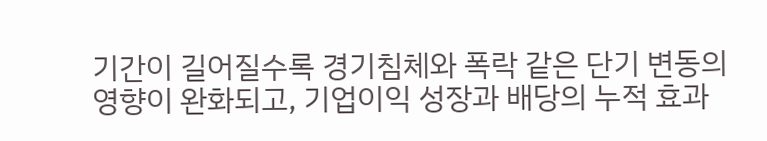기간이 길어질수록 경기침체와 폭락 같은 단기 변동의 영향이 완화되고, 기업이익 성장과 배당의 누적 효과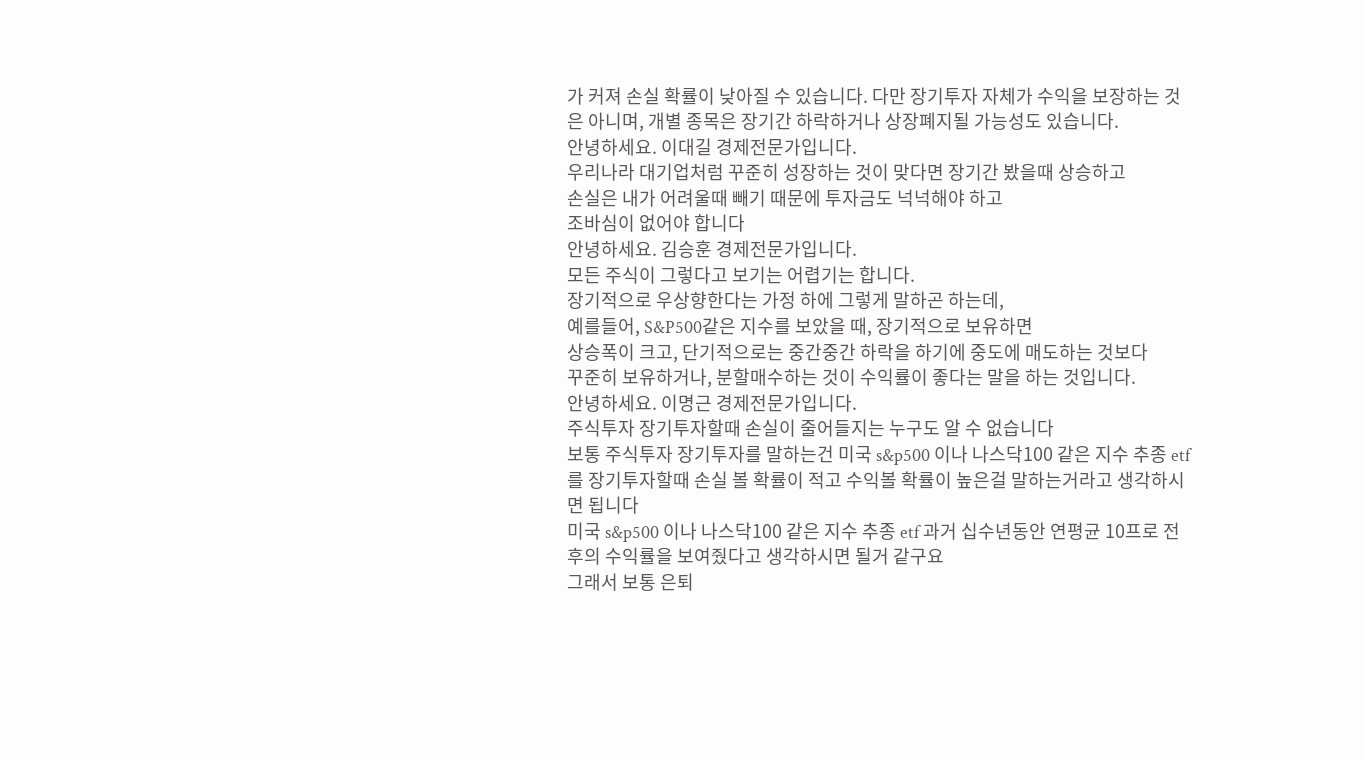가 커져 손실 확률이 낮아질 수 있습니다. 다만 장기투자 자체가 수익을 보장하는 것은 아니며, 개별 종목은 장기간 하락하거나 상장폐지될 가능성도 있습니다.
안녕하세요. 이대길 경제전문가입니다.
우리나라 대기업처럼 꾸준히 성장하는 것이 맞다면 장기간 봤을때 상승하고
손실은 내가 어려울때 빼기 때문에 투자금도 넉넉해야 하고
조바심이 없어야 합니다
안녕하세요. 김승훈 경제전문가입니다.
모든 주식이 그렇다고 보기는 어렵기는 합니다.
장기적으로 우상향한다는 가정 하에 그렇게 말하곤 하는데,
예를들어, S&P500같은 지수를 보았을 때, 장기적으로 보유하면
상승폭이 크고, 단기적으로는 중간중간 하락을 하기에 중도에 매도하는 것보다
꾸준히 보유하거나, 분할매수하는 것이 수익률이 좋다는 말을 하는 것입니다.
안녕하세요. 이명근 경제전문가입니다.
주식투자 장기투자할때 손실이 줄어들지는 누구도 알 수 없습니다
보통 주식투자 장기투자를 말하는건 미국 s&p500 이나 나스닥100 같은 지수 추종 etf 를 장기투자할때 손실 볼 확률이 적고 수익볼 확률이 높은걸 말하는거라고 생각하시면 됩니다
미국 s&p500 이나 나스닥100 같은 지수 추종 etf 과거 십수년동안 연평균 10프로 전후의 수익률을 보여줬다고 생각하시면 될거 같구요
그래서 보통 은퇴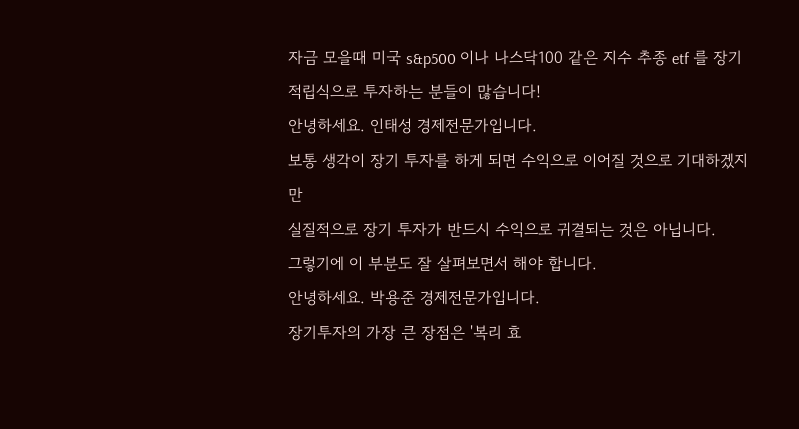자금 모을때 미국 s&p500 이나 나스닥100 같은 지수 추종 etf 를 장기 적립식으로 투자하는 분들이 많습니다!
안녕하세요. 인태성 경제전문가입니다.
보통 생각이 장기 투자를 하게 되면 수익으로 이어질 것으로 기대하겠지만
실질적으로 장기 투자가 반드시 수익으로 귀결되는 것은 아닙니다.
그렇기에 이 부분도 잘 살펴보면서 해야 합니다.
안녕하세요. 박용준 경제전문가입니다.
장기투자의 가장 큰 장점은 '복리 효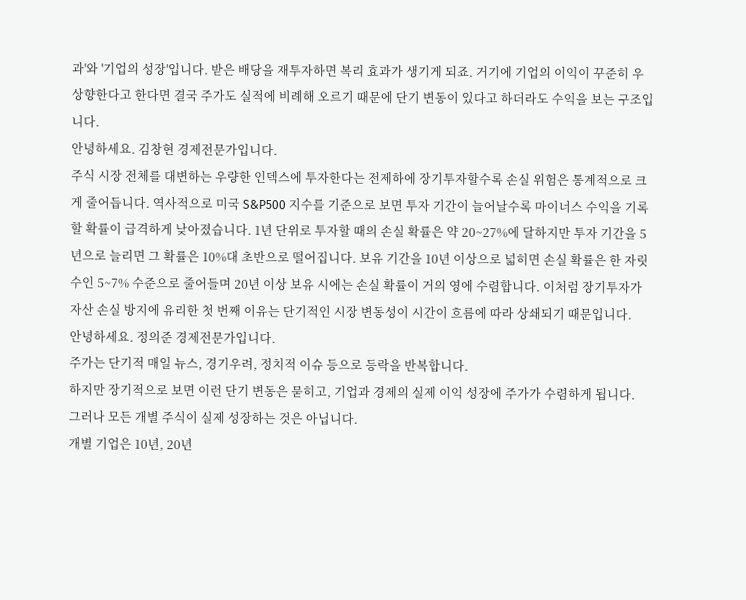과'와 '기업의 성장'입니다. 받은 배당을 재투자하면 복리 효과가 생기게 되죠. 거기에 기업의 이익이 꾸준히 우상향한다고 한다면 결국 주가도 실적에 비례해 오르기 때문에 단기 변동이 있다고 하더라도 수익을 보는 구조입니다.
안녕하세요. 김창현 경제전문가입니다.
주식 시장 전체를 대변하는 우량한 인덱스에 투자한다는 전제하에 장기투자할수록 손실 위험은 통계적으로 크게 줄어듭니다. 역사적으로 미국 S&P500 지수를 기준으로 보면 투자 기간이 늘어날수록 마이너스 수익을 기록할 확률이 급격하게 낮아졌습니다. 1년 단위로 투자할 때의 손실 확률은 약 20~27%에 달하지만 투자 기간을 5년으로 늘리면 그 확률은 10%대 초반으로 떨어집니다. 보유 기간을 10년 이상으로 넓히면 손실 확률은 한 자릿수인 5~7% 수준으로 줄어들며 20년 이상 보유 시에는 손실 확률이 거의 영에 수렴합니다. 이처럼 장기투자가 자산 손실 방지에 유리한 첫 번째 이유는 단기적인 시장 변동성이 시간이 흐름에 따라 상쇄되기 때문입니다.
안녕하세요. 정의준 경제전문가입니다.
주가는 단기적 매일 뉴스, 경기우려, 정치적 이슈 등으로 등락을 반복합니다.
하지만 장기적으로 보면 이런 단기 변동은 묻히고, 기업과 경제의 실제 이익 성장에 주가가 수렴하게 됩니다.
그러나 모든 개별 주식이 실제 성장하는 것은 아닙니다.
개별 기업은 10년, 20년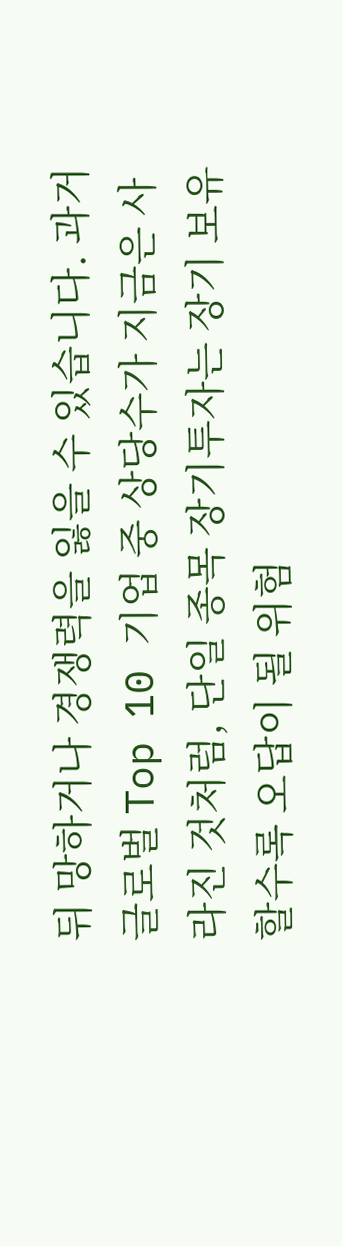뒤 망하거나 경쟁력을 잃을 수 있습니다. 과거 글로벌 Top 10 기업 중 상당수가 지금은 사라진 것처럼, 단일 종목 장기투자는 장기 보유할수록 오답이 될 위험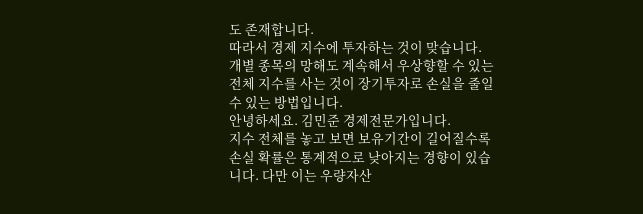도 존재합니다.
따라서 경제 지수에 투자하는 것이 맞습니다. 개별 종목의 망해도 계속해서 우상향할 수 있는 전체 지수를 사는 것이 장기투자로 손실을 줄일 수 있는 방법입니다.
안녕하세요. 김민준 경제전문가입니다.
지수 전체를 놓고 보면 보유기간이 길어질수록 손실 확률은 통계적으로 낮아지는 경향이 있습니다. 다만 이는 우량자산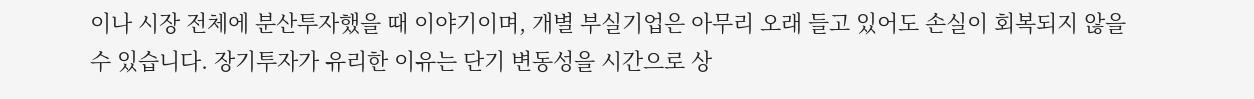이나 시장 전체에 분산투자했을 때 이야기이며, 개별 부실기업은 아무리 오래 들고 있어도 손실이 회복되지 않을 수 있습니다. 장기투자가 유리한 이유는 단기 변동성을 시간으로 상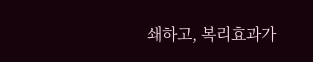쇄하고, 복리효과가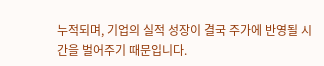누적되며, 기업의 실적 성장이 결국 주가에 반영될 시간을 벌어주기 때문입니다.